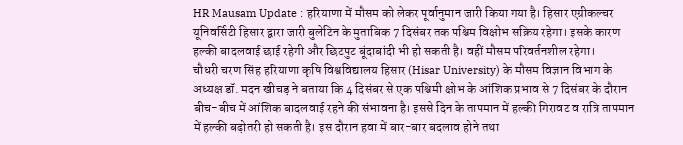HR Mausam Update : हरियाणा में मौसम को लेकर पूर्वानुमान जारी किया गया है। हिसार एग्रीकल्चर यूनिवर्सिटी हिसार द्वारा जारी बुलेटिन के मुताबिक 7 दिसंबर तक पश्चिम विक्षोभ सक्रिय रहेगा। इसके कारण हल्की बादलवाई छाई रहेगी और छिटपुट बूंदाबांदी भी हो सकती है। वहीं मौसम परिवर्तनशील रहेगा।
चौधरी चरण सिंह हरियाणा कृषि विश्वविद्यालय हिसार (Hisar University) के मौसम विज्ञान विभाग के अध्यक्ष डॉ. मदन खीचड़ ने बताया कि 4 दिसंबर से एक पश्चिमी क्षोभ के आंशिक प्रभाव से 7 दिसंबर के दौरान बीच-बीच में आंशिक बादलवाई रहने की संभावना है। इससे दिन के तापमान में हल्की गिरावट व रात्रि तापमान में हल्की बढ़ोतरी हो सकती है। इस दौरान हवा में बार-बार बदलाव होने तथा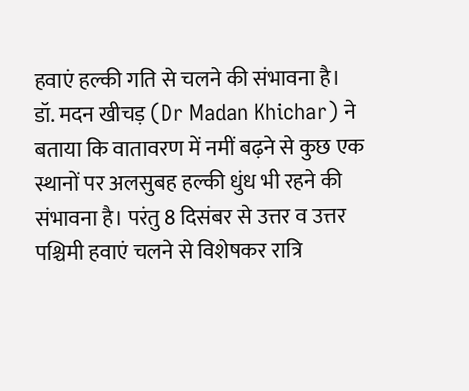हवाएं हल्की गति से चलने की संभावना है।
डॉ. मदन खीचड़ (Dr Madan Khichar) ने बताया कि वातावरण में नमीं बढ़ने से कुछ एक स्थानों पर अलसुबह हल्की धुंध भी रहने की संभावना है। परंतु 8 दिसंबर से उत्तर व उत्तर पश्चिमी हवाएं चलने से विशेषकर रात्रि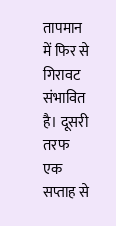तापमान में फिर से गिरावट संभावित है। दूसरी तरफ एक सप्ताह से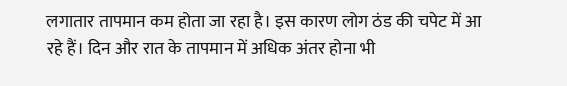लगातार तापमान कम होता जा रहा है। इस कारण लोग ठंड की चपेट में आ रहे हैं। दिन और रात के तापमान में अधिक अंतर होना भी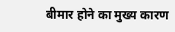बीमार होने का मुख्य कारण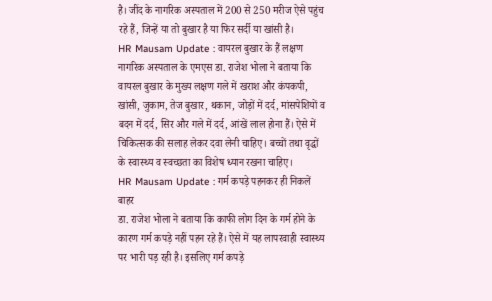है। जींद के नागरिक अस्पताल में 200 से 250 मरीज ऐसे पहुंच रहे हैं, जिन्हें या तो बुखार है या फिर सर्दी या खांसी है।
HR Mausam Update : वायरल बुखार के हैं लक्षण
नागरिक अस्पताल के एमएस डा. राजेश भोला ने बताया कि वायरल बुखार के मुख्य लक्षण गले में खराश और कंपकपी, खांसी, जुकाम, तेज बुखार, थकान, जोड़ों में दर्द, मांसपेशियों व बदन में दर्द, सिर और गले में दर्द, आंखें लाल होना हैं। ऐसे में चिकित्सक की सलाह लेकर दवा लेनी चाहिए। बच्चों तथा वृद्धों के स्वास्थ्य व स्वच्छता का विशेष ध्यान रखना चाहिए।
HR Mausam Update : गर्म कपड़े पहनकर ही निकलें बाहर
डा. राजेश भोला ने बताया कि काफी लोग दिन के गर्म होने के कारण गर्म कपड़े नहीं पहन रहे हैं। ऐसे में यह लापरवाही स्वास्थ्य पर भारी पड़ रही है। इसलिए गर्म कपड़े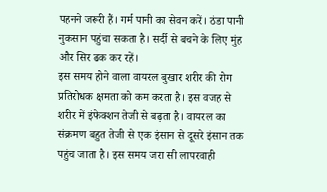पहनने जरूरी हैं। गर्म पानी का सेवन करें। ठंडा पानी नुकसान पहुंचा सकता है। सर्दी से बचने के लिए मुंह और सिर ढक कर रहें।
इस समय होने वाला वायरल बुखार शरीर की रोग प्रतिरोधक क्षमता को कम करता है। इस वजह से शरीर में इंफेक्शन तेजी से बढ़ता है। वायरल का संक्रमण बहुत तेजी से एक इंसान से दूसरे इंसान तक पहुंच जाता है। इस समय जरा सी लापरवाही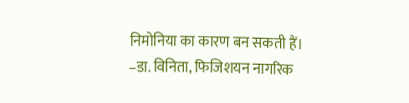निमोनिया का कारण बन सकती हैं।
–डा. विनिता, फिजिशयन नागरिक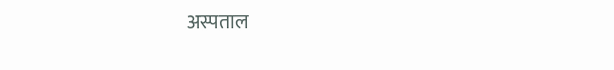अस्पताल